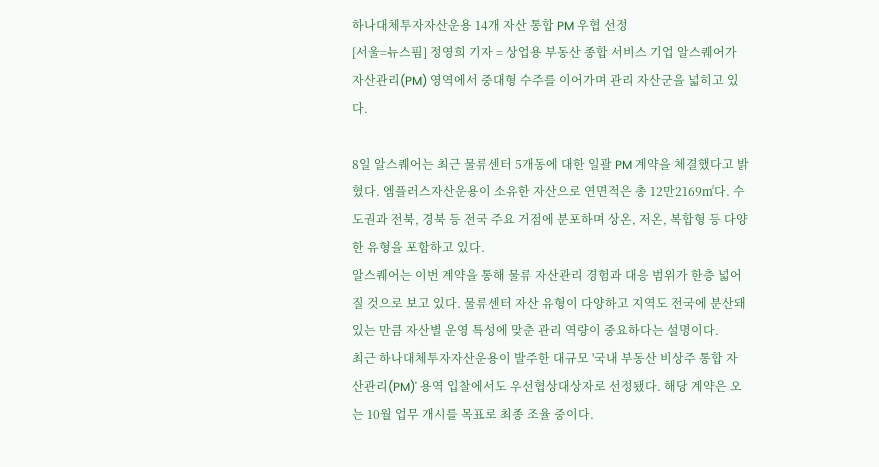하나대체투자자산운용 14개 자산 통합 PM 우협 선정
[서울=뉴스핌] 정영희 기자 = 상업용 부동산 종합 서비스 기업 알스퀘어가 자산관리(PM) 영역에서 중대형 수주를 이어가며 관리 자산군을 넓히고 있다.

8일 알스퀘어는 최근 물류센터 5개동에 대한 일괄 PM 계약을 체결했다고 밝혔다. 엠플러스자산운용이 소유한 자산으로 연면적은 총 12만2169㎡다. 수도권과 전북, 경북 등 전국 주요 거점에 분포하며 상온, 저온, 복합형 등 다양한 유형을 포함하고 있다.
알스퀘어는 이번 계약을 통해 물류 자산관리 경험과 대응 범위가 한층 넓어질 것으로 보고 있다. 물류센터 자산 유형이 다양하고 지역도 전국에 분산돼 있는 만큼 자산별 운영 특성에 맞춘 관리 역량이 중요하다는 설명이다.
최근 하나대체투자자산운용이 발주한 대규모 '국내 부동산 비상주 통합 자산관리(PM)' 용역 입찰에서도 우선협상대상자로 선정됐다. 해당 계약은 오는 10월 업무 개시를 목표로 최종 조율 중이다.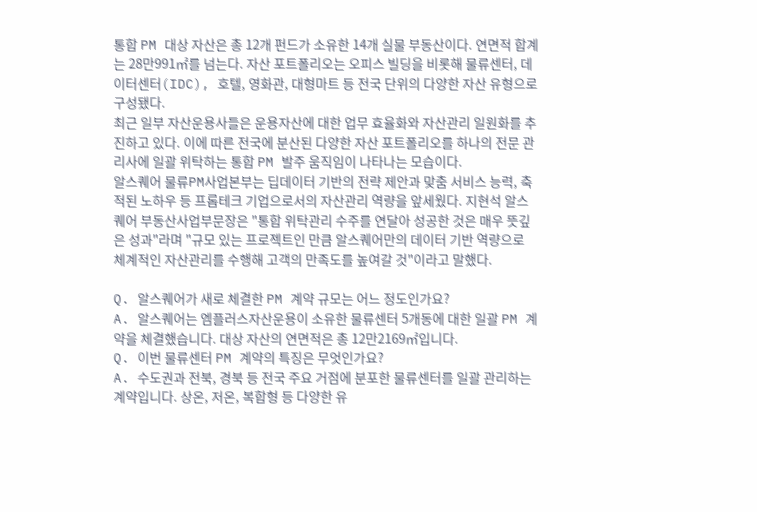통합 PM 대상 자산은 총 12개 펀드가 소유한 14개 실물 부동산이다. 연면적 합계는 28만991㎡를 넘는다. 자산 포트폴리오는 오피스 빌딩을 비롯해 물류센터, 데이터센터(IDC), 호텔, 영화관, 대형마트 등 전국 단위의 다양한 자산 유형으로 구성됐다.
최근 일부 자산운용사들은 운용자산에 대한 업무 효율화와 자산관리 일원화를 추진하고 있다. 이에 따른 전국에 분산된 다양한 자산 포트폴리오를 하나의 전문 관리사에 일괄 위탁하는 통합 PM 발주 움직임이 나타나는 모습이다.
알스퀘어 물류PM사업본부는 딥데이터 기반의 전략 제안과 맞춤 서비스 능력, 축적된 노하우 등 프롭테크 기업으로서의 자산관리 역량을 앞세웠다. 지현석 알스퀘어 부동산사업부문장은 "통합 위탁관리 수주를 연달아 성공한 것은 매우 뜻깊은 성과"라며 "규모 있는 프로젝트인 만큼 알스퀘어만의 데이터 기반 역량으로 체계적인 자산관리를 수행해 고객의 만족도를 높여갈 것"이라고 말했다.

Q. 알스퀘어가 새로 체결한 PM 계약 규모는 어느 정도인가요?
A. 알스퀘어는 엠플러스자산운용이 소유한 물류센터 5개동에 대한 일괄 PM 계약을 체결했습니다. 대상 자산의 연면적은 총 12만2169㎡입니다.
Q. 이번 물류센터 PM 계약의 특징은 무엇인가요?
A. 수도권과 전북, 경북 등 전국 주요 거점에 분포한 물류센터를 일괄 관리하는 계약입니다. 상온, 저온, 복합형 등 다양한 유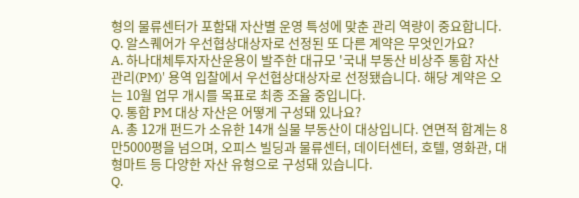형의 물류센터가 포함돼 자산별 운영 특성에 맞춘 관리 역량이 중요합니다.
Q. 알스퀘어가 우선협상대상자로 선정된 또 다른 계약은 무엇인가요?
A. 하나대체투자자산운용이 발주한 대규모 '국내 부동산 비상주 통합 자산관리(PM)' 용역 입찰에서 우선협상대상자로 선정됐습니다. 해당 계약은 오는 10월 업무 개시를 목표로 최종 조율 중입니다.
Q. 통합 PM 대상 자산은 어떻게 구성돼 있나요?
A. 총 12개 펀드가 소유한 14개 실물 부동산이 대상입니다. 연면적 합계는 8만5000평을 넘으며, 오피스 빌딩과 물류센터, 데이터센터, 호텔, 영화관, 대형마트 등 다양한 자산 유형으로 구성돼 있습니다.
Q.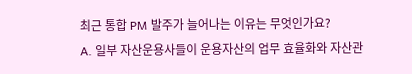최근 통합 PM 발주가 늘어나는 이유는 무엇인가요?
A. 일부 자산운용사들이 운용자산의 업무 효율화와 자산관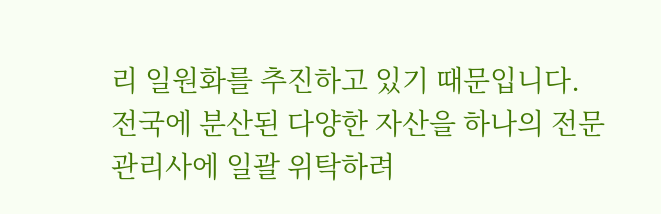리 일원화를 추진하고 있기 때문입니다. 전국에 분산된 다양한 자산을 하나의 전문 관리사에 일괄 위탁하려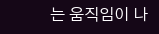는 움직임이 나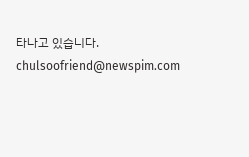타나고 있습니다.
chulsoofriend@newspim.com